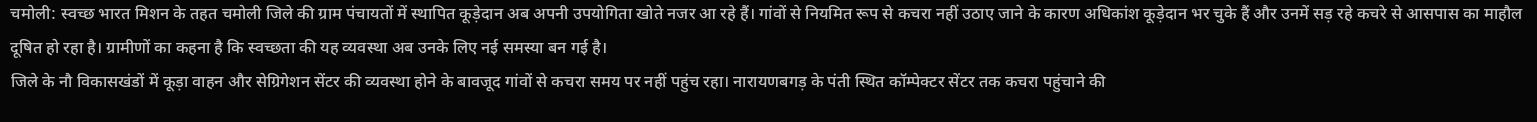चमोली: स्वच्छ भारत मिशन के तहत चमोली जिले की ग्राम पंचायतों में स्थापित कूड़ेदान अब अपनी उपयोगिता खोते नजर आ रहे हैं। गांवों से नियमित रूप से कचरा नहीं उठाए जाने के कारण अधिकांश कूड़ेदान भर चुके हैं और उनमें सड़ रहे कचरे से आसपास का माहौल दूषित हो रहा है। ग्रामीणों का कहना है कि स्वच्छता की यह व्यवस्था अब उनके लिए नई समस्या बन गई है।
जिले के नौ विकासखंडों में कूड़ा वाहन और सेग्रिगेशन सेंटर की व्यवस्था होने के बावजूद गांवों से कचरा समय पर नहीं पहुंच रहा। नारायणबगड़ के पंती स्थित कॉम्पेक्टर सेंटर तक कचरा पहुंचाने की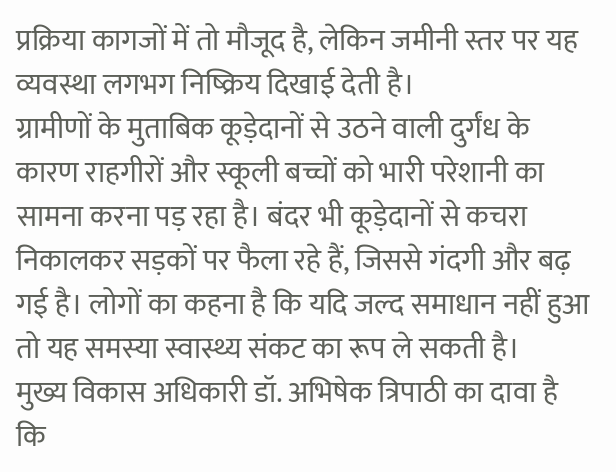प्रक्रिया कागजों में तो मौजूद है, लेकिन जमीनी स्तर पर यह व्यवस्था लगभग निष्क्रिय दिखाई देती है।
ग्रामीणों के मुताबिक कूड़ेदानों से उठने वाली दुर्गंध के कारण राहगीरों और स्कूली बच्चों को भारी परेशानी का सामना करना पड़ रहा है। बंदर भी कूड़ेदानों से कचरा निकालकर सड़कों पर फैला रहे हैं, जिससे गंदगी और बढ़ गई है। लोगों का कहना है कि यदि जल्द समाधान नहीं हुआ तो यह समस्या स्वास्थ्य संकट का रूप ले सकती है।
मुख्य विकास अधिकारी डॉ. अभिषेक त्रिपाठी का दावा है कि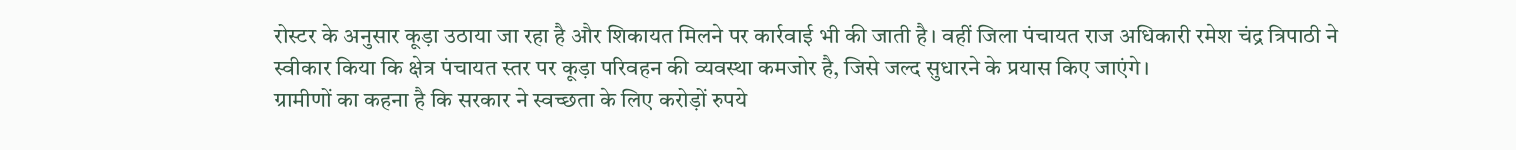रोस्टर के अनुसार कूड़ा उठाया जा रहा है और शिकायत मिलने पर कार्रवाई भी की जाती है। वहीं जिला पंचायत राज अधिकारी रमेश चंद्र त्रिपाठी ने स्वीकार किया कि क्षेत्र पंचायत स्तर पर कूड़ा परिवहन की व्यवस्था कमजोर है, जिसे जल्द सुधारने के प्रयास किए जाएंगे।
ग्रामीणों का कहना है कि सरकार ने स्वच्छता के लिए करोड़ों रुपये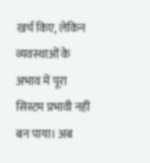खर्च किए, लेकिन व्यवस्थाओं के अभाव में पूरा सिस्टम प्रभावी नहीं बन पाया। अब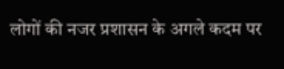लोगों की नजर प्रशासन के अगले कदम पर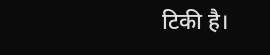टिकी है।